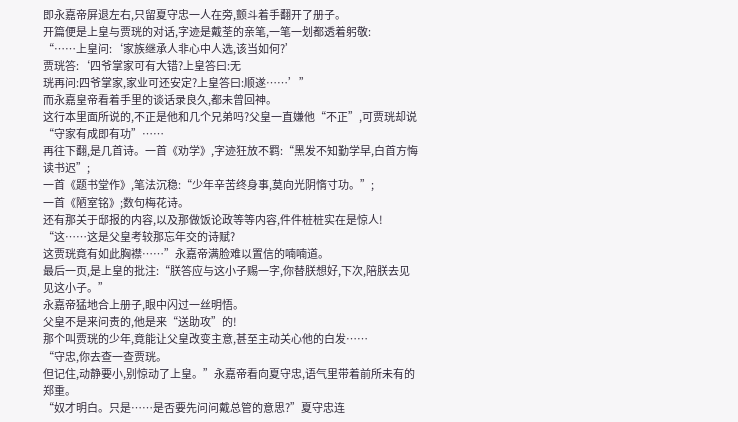即永嘉帝屏退左右,只留夏守忠一人在旁,颤斗着手翻开了册子。
开篇便是上皇与贾珖的对话,字迹是戴荃的亲笔,一笔一划都透着躬敬:
“……上皇问:‘家族继承人非心中人选,该当如何?’
贾珖答:‘四爷掌家可有大错?上皇答曰:无
珖再问:四爷掌家,家业可还安定?上皇答曰:顺遂……’”
而永嘉皇帝看着手里的谈话录良久,都未曾回神。
这行本里面所说的,不正是他和几个兄弟吗?父皇一直嫌他“不正”,可贾珖却说“守家有成即有功”……
再往下翻,是几首诗。一首《劝学》,字迹狂放不羁:“黑发不知勤学早,白首方悔读书迟”;
一首《题书堂作》,笔法沉稳:“少年辛苦终身事,莫向光阴惰寸功。”;
一首《陋室铭》;数句梅花诗。
还有那关于邸报的内容,以及那做饭论政等等内容,件件桩桩实在是惊人!
“这……这是父皇考较那忘年交的诗赋?
这贾珖竟有如此胸襟……”永嘉帝满脸难以置信的喃喃道。
最后一页,是上皇的批注:“朕答应与这小子赐一字,你替朕想好,下次,陪朕去见见这小子。”
永嘉帝猛地合上册子,眼中闪过一丝明悟。
父皇不是来问责的,他是来“送助攻”的!
那个叫贾珖的少年,竟能让父皇改变主意,甚至主动关心他的白发……
“守忠,你去查一查贾珖。
但记住,动静要小,别惊动了上皇。”永嘉帝看向夏守忠,语气里带着前所未有的郑重。
“奴才明白。只是……是否要先问问戴总管的意思?”夏守忠连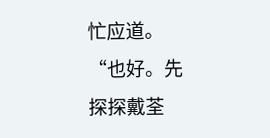忙应道。
“也好。先探探戴荃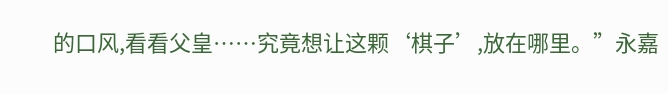的口风,看看父皇……究竟想让这颗‘棋子’,放在哪里。”永嘉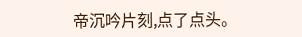帝沉吟片刻,点了点头。